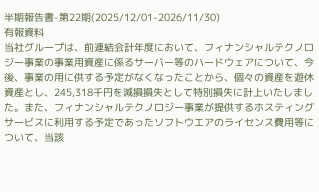半期報告書-第22期(2025/12/01-2026/11/30)
有報資料
当社グループは、前連結会計年度において、フィナンシャルテクノロジー事業の事業用資産に係るサーバー等のハードウェアについて、今後、事業の用に供する予定がなくなったことから、個々の資産を遊休資産とし、245,318千円を減損損失として特別損失に計上いたしました。また、フィナンシャルテクノロジー事業が提供するホスティングサービスに利用する予定であったソフトウエアのライセンス費用等について、当該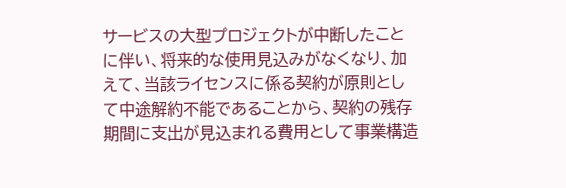サービスの大型プロジェクトが中断したことに伴い、将来的な使用見込みがなくなり、加えて、当該ライセンスに係る契約が原則として中途解約不能であることから、契約の残存期間に支出が見込まれる費用として事業構造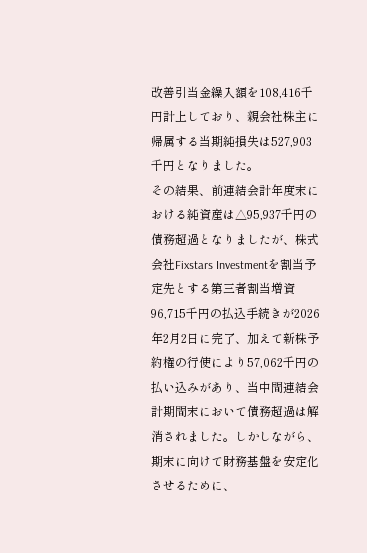改善引当金繰入額を108,416千円計上しており、親会社株主に帰属する当期純損失は527,903千円となりました。
その結果、前連結会計年度末における純資産は△95,937千円の債務超過となりましたが、株式会社Fixstars Investmentを割当予定先とする第三者割当増資96,715千円の払込手続きが2026年2月2日に完了、加えて新株予約権の行使により57,062千円の払い込みがあり、当中間連結会計期間末において債務超過は解消されました。しかしながら、期末に向けて財務基盤を安定化させるために、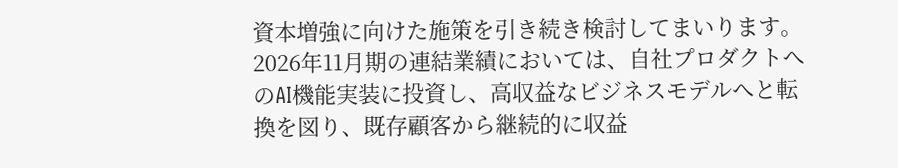資本増強に向けた施策を引き続き検討してまいります。
2026年11月期の連結業績においては、自社プロダクトへのAI機能実装に投資し、高収益なビジネスモデルへと転換を図り、既存顧客から継続的に収益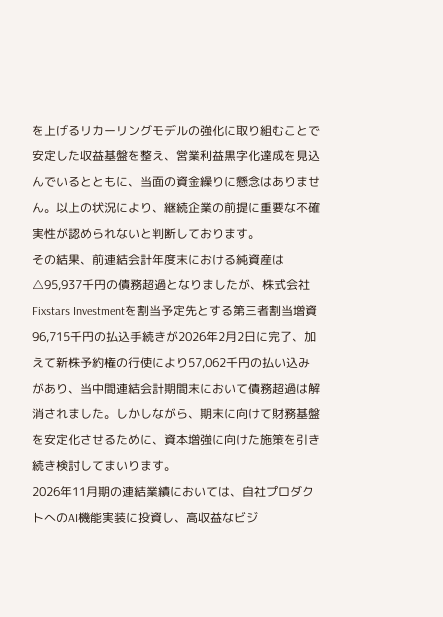を上げるリカーリングモデルの強化に取り組むことで安定した収益基盤を整え、営業利益黒字化達成を見込んでいるとともに、当面の資金繰りに懸念はありません。以上の状況により、継続企業の前提に重要な不確実性が認められないと判断しております。
その結果、前連結会計年度末における純資産は△95,937千円の債務超過となりましたが、株式会社Fixstars Investmentを割当予定先とする第三者割当増資96,715千円の払込手続きが2026年2月2日に完了、加えて新株予約権の行使により57,062千円の払い込みがあり、当中間連結会計期間末において債務超過は解消されました。しかしながら、期末に向けて財務基盤を安定化させるために、資本増強に向けた施策を引き続き検討してまいります。
2026年11月期の連結業績においては、自社プロダクトへのAI機能実装に投資し、高収益なビジ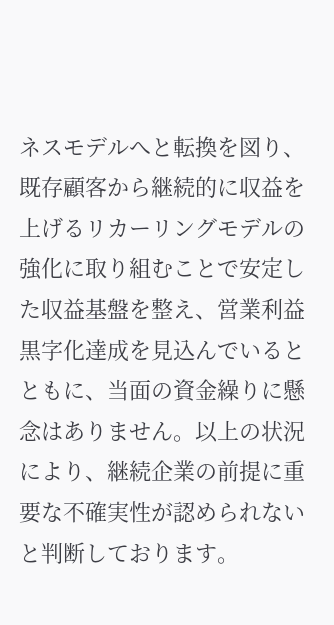ネスモデルへと転換を図り、既存顧客から継続的に収益を上げるリカーリングモデルの強化に取り組むことで安定した収益基盤を整え、営業利益黒字化達成を見込んでいるとともに、当面の資金繰りに懸念はありません。以上の状況により、継続企業の前提に重要な不確実性が認められないと判断しております。